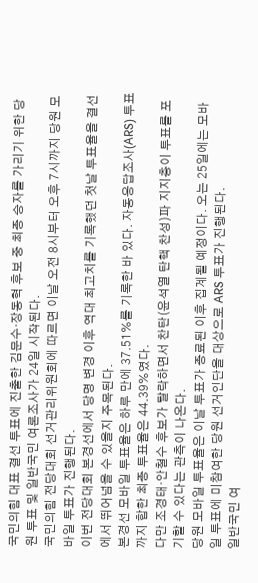국민의힘 대표 결선 투표에 진출한 김문수·장동혁 후보 중 최종 승자를 가리기 위한 당원 투표 및 일반국민 여론조사가 24일 시작된다.
국민의힘 전당대회 선거관리위원회에 따르면 이날 오전 8시부터 오후 7시까지 당원 모바일 투표가 진행된다.
이번 전당대회 본경선에서 당명 변경 이후 역대 최고치를 기록했던 첫날 투표율을 결선에서 뛰어넘을 수 있을지 주목된다.
본경선 모바일 투표율은 하루 만에 37.51%를 기록한 바 있다. 자동응답조사(ARS) 투표까지 합한 최종 투표율은 44.39%였다.
다만 조경태·안철수 후보가 탈락하면서 찬탄(윤석열 탄핵 찬성)파 지지층이 투표를 포기할 수 있다는 관측이 나온다.
당원 모바일 투표율은 이날 투표가 종료된 이후 집계될 예정이다. 오는 25일에는 모바일 투표에 미참여한 당원 선거인단을 대상으로 ARS 투표가 진행된다.
일반국민 여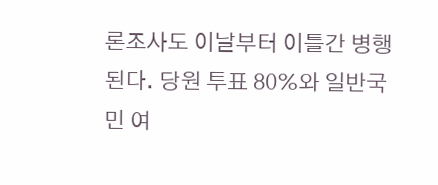론조사도 이날부터 이틀간 병행된다. 당원 투표 80%와 일반국민 여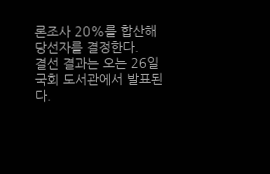론조사 20%를 합산해 당선자를 결정한다.
결선 결과는 오는 26일 국회 도서관에서 발표된다.